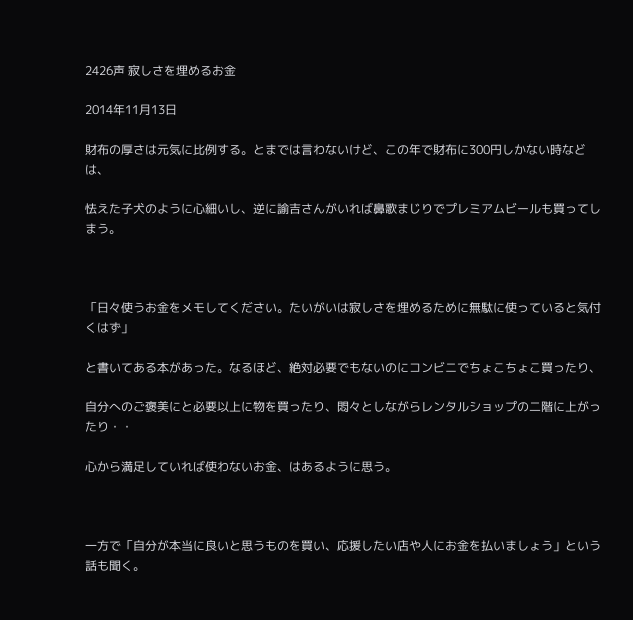2426声 寂しさを埋めるお金

2014年11月13日

財布の厚さは元気に比例する。とまでは言わないけど、この年で財布に300円しかない時などは、

怯えた子犬のように心細いし、逆に諭吉さんがいれば鼻歌まじりでプレミアムビールも買ってしまう。



「日々使うお金をメモしてください。たいがいは寂しさを埋めるために無駄に使っていると気付くはず」

と書いてある本があった。なるほど、絶対必要でもないのにコンビニでちょこちょこ買ったり、

自分へのご褒美にと必要以上に物を買ったり、悶々としながらレンタルショップの二階に上がったり・・

心から満足していれば使わないお金、はあるように思う。



一方で「自分が本当に良いと思うものを買い、応援したい店や人にお金を払いましょう」という話も聞く。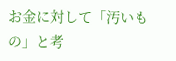お金に対して「汚いもの」と考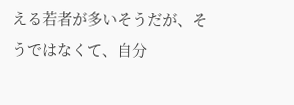える若者が多いそうだが、そうではなくて、自分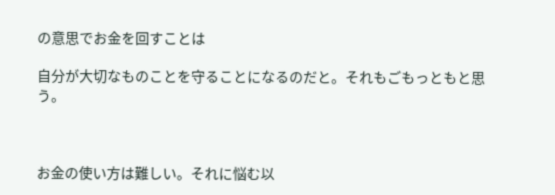の意思でお金を回すことは

自分が大切なものことを守ることになるのだと。それもごもっともと思う。



お金の使い方は難しい。それに悩む以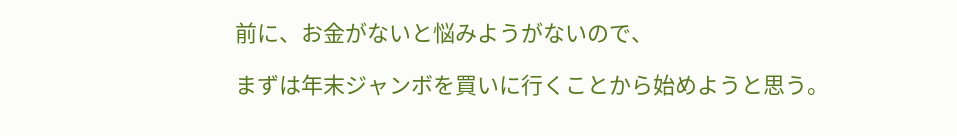前に、お金がないと悩みようがないので、

まずは年末ジャンボを買いに行くことから始めようと思う。